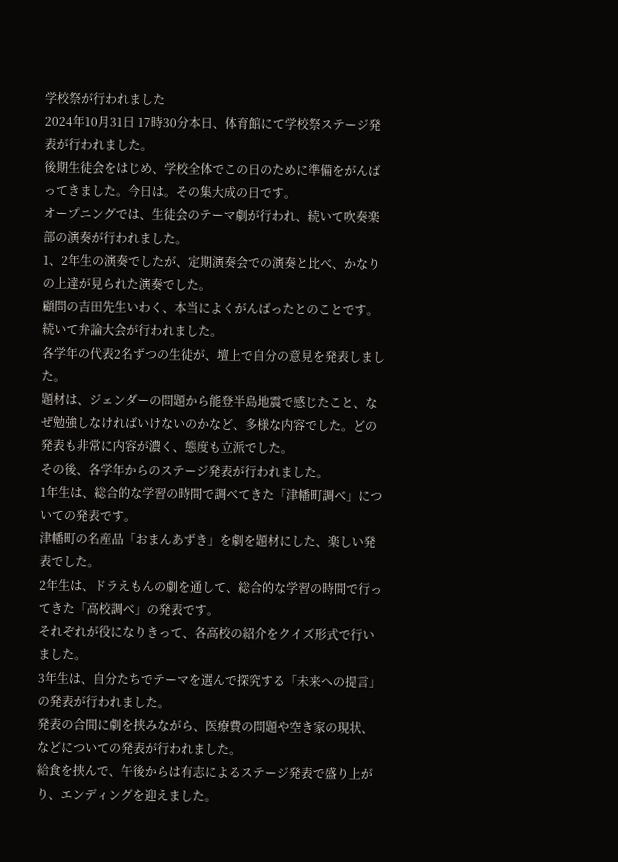学校祭が行われました
2024年10月31日 17時30分本日、体育館にて学校祭ステージ発表が行われました。
後期生徒会をはじめ、学校全体でこの日のために準備をがんばってきました。今日は。その集大成の日です。
オープニングでは、生徒会のテーマ劇が行われ、続いて吹奏楽部の演奏が行われました。
1、2年生の演奏でしたが、定期演奏会での演奏と比べ、かなりの上達が見られた演奏でした。
顧問の吉田先生いわく、本当によくがんばったとのことです。
続いて弁論大会が行われました。
各学年の代表2名ずつの生徒が、壇上で自分の意見を発表しました。
題材は、ジェンダーの問題から能登半島地震で感じたこと、なぜ勉強しなければいけないのかなど、多様な内容でした。どの発表も非常に内容が濃く、態度も立派でした。
その後、各学年からのステージ発表が行われました。
1年生は、総合的な学習の時間で調べてきた「津幡町調べ」についての発表です。
津幡町の名産品「おまんあずき」を劇を題材にした、楽しい発表でした。
2年生は、ドラえもんの劇を通して、総合的な学習の時間で行ってきた「高校調べ」の発表です。
それぞれが役になりきって、各高校の紹介をクイズ形式で行いました。
3年生は、自分たちでテーマを選んで探究する「未来への提言」の発表が行われました。
発表の合間に劇を挟みながら、医療費の問題や空き家の現状、などについての発表が行われました。
給食を挟んで、午後からは有志によるステージ発表で盛り上がり、エンディングを迎えました。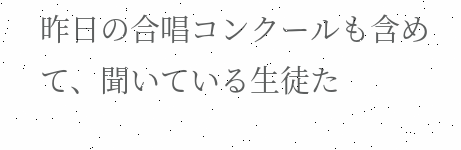昨日の合唱コンクールも含めて、聞いている生徒た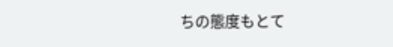ちの態度もとて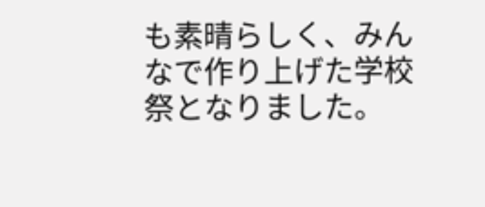も素晴らしく、みんなで作り上げた学校祭となりました。